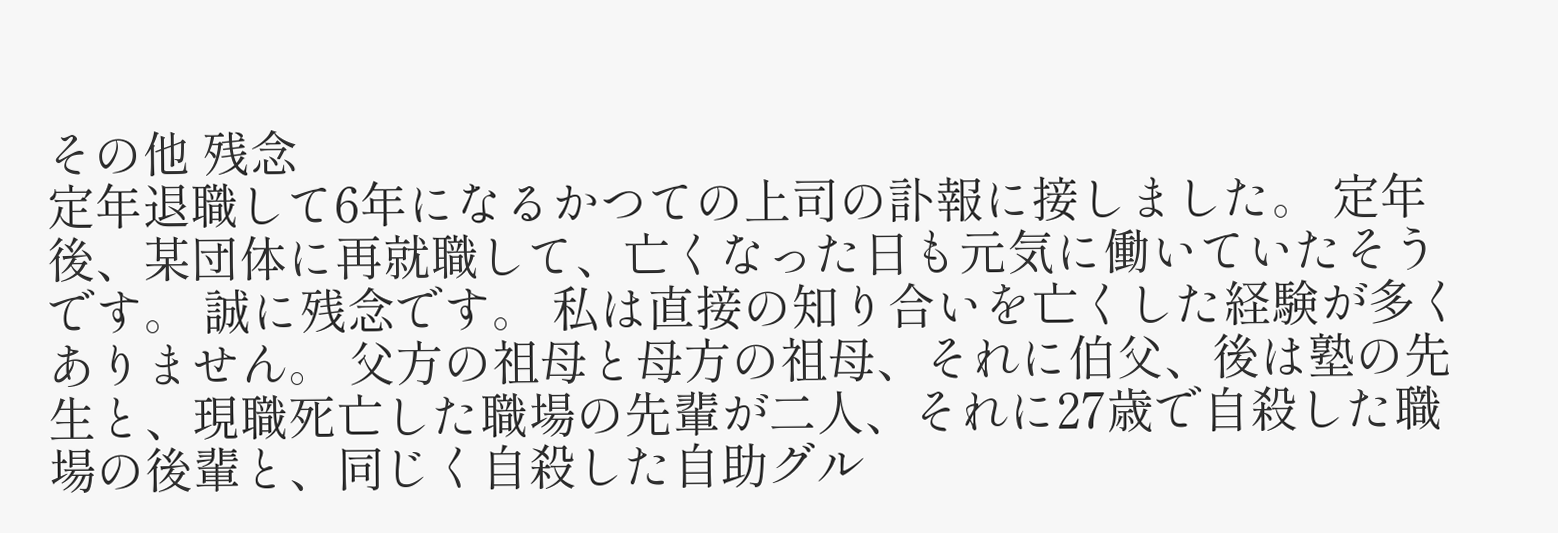その他 残念
定年退職して6年になるかつての上司の訃報に接しました。 定年後、某団体に再就職して、亡くなった日も元気に働いていたそうです。 誠に残念です。 私は直接の知り合いを亡くした経験が多くありません。 父方の祖母と母方の祖母、それに伯父、後は塾の先生と、現職死亡した職場の先輩が二人、それに27歳で自殺した職場の後輩と、同じく自殺した自助グル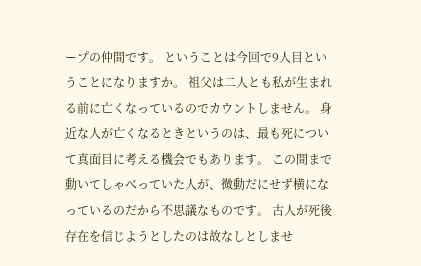ープの仲間です。 ということは今回で9人目ということになりますか。 祖父は二人とも私が生まれる前に亡くなっているのでカウントしません。 身近な人が亡くなるときというのは、最も死について真面目に考える機会でもあります。 この間まで動いてしゃべっていた人が、微動だにせず横になっているのだから不思議なものです。 古人が死後存在を信じようとしたのは故なしとしませ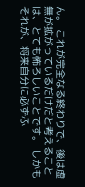ん。 これが完全なる終わりで、後は虚無が拡がっているだけだと考えることは、とても怖ろしいことです。 しかもそれが、将来自分に必ずふ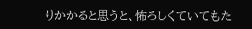りかかると思うと、怖ろしくていてもた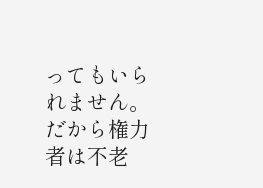ってもいられません。 だから権力者は不老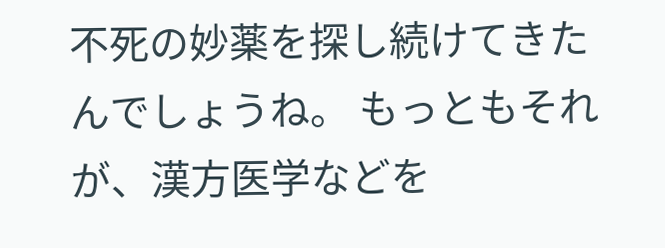不死の妙薬を探し続けてきたんでしょうね。 もっともそれが、漢方医学などを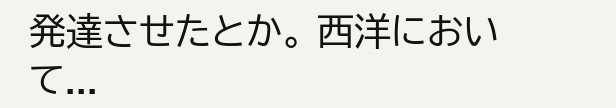発達させたとか。 西洋において...